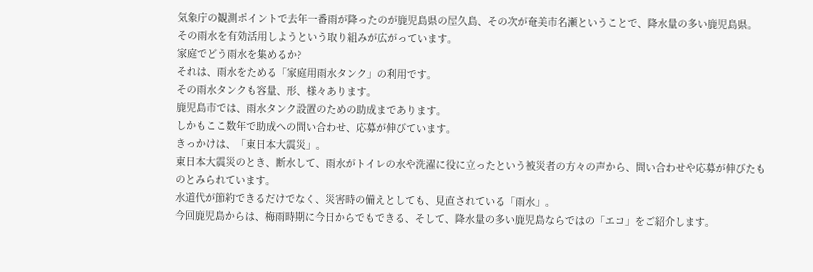気象庁の観測ポイントで去年一番雨が降ったのが鹿児島県の屋久島、その次が奄美市名瀬ということで、降水量の多い鹿児島県。
その雨水を有効活用しようという取り組みが広がっています。
家庭でどう雨水を集めるか?
それは、雨水をためる「家庭用雨水タンク」の利用です。
その雨水タンクも容量、形、様々あります。
鹿児島市では、雨水タンク設置のための助成まであります。
しかもここ数年で助成への問い合わせ、応募が伸びています。
きっかけは、「東日本大震災」。
東日本大震災のとき、断水して、雨水がトイレの水や洗濯に役に立ったという被災者の方々の声から、問い合わせや応募が伸びたものとみられています。
水道代が節約できるだけでなく、災害時の備えとしても、見直されている「雨水」。
今回鹿児島からは、梅雨時期に今日からでもできる、そして、降水量の多い鹿児島ならではの「エコ」をご紹介します。